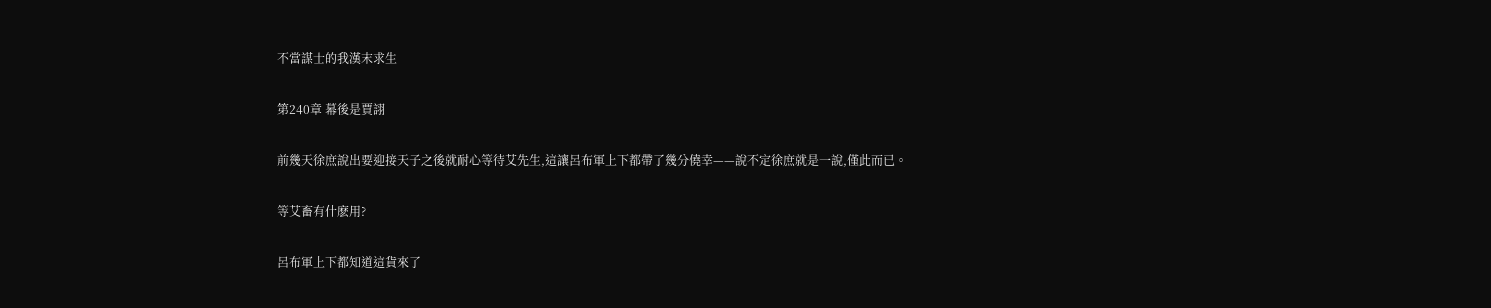不當謀士的我漢末求生

第240章 幕後是賈詡

前幾天徐庶說出要迎接天子之後就耐心等待艾先生,這讓呂布軍上下都帶了幾分僥幸——說不定徐庶就是一說,僅此而已。

等艾畜有什麽用?

呂布軍上下都知道這貨來了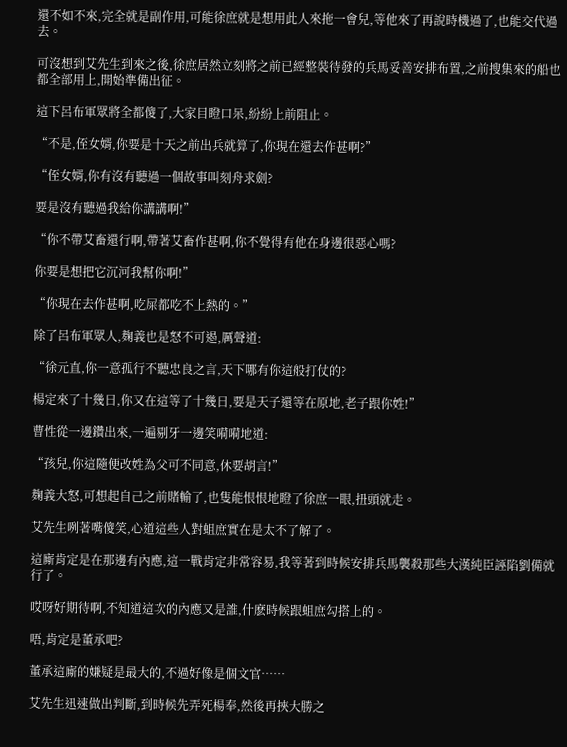還不如不來,完全就是副作用,可能徐庶就是想用此人來拖一會兒,等他來了再說時機過了,也能交代過去。

可沒想到艾先生到來之後,徐庶居然立刻將之前已經整裝待發的兵馬妥善安排布置,之前搜集來的船也都全部用上,開始準備出征。

這下呂布軍眾將全都傻了,大家目瞪口呆,紛紛上前阻止。

“不是,侄女婿,你要是十天之前出兵就算了,你現在還去作甚啊?”

“侄女婿,你有沒有聽過一個故事叫刻舟求劍?

要是沒有聽過我給你講講啊!”

“你不帶艾畜還行啊,帶著艾畜作甚啊,你不覺得有他在身邊很惡心嗎?

你要是想把它沉河我幫你啊!”

“你現在去作甚啊,吃屎都吃不上熱的。”

除了呂布軍眾人,麹義也是怒不可遏,厲聲道:

“徐元直,你一意孤行不聽忠良之言,天下哪有你這般打仗的?

楊定來了十幾日,你又在這等了十幾日,要是天子還等在原地,老子跟你姓!”

曹性從一邊鑽出來,一遍剔牙一邊笑嗬嗬地道:

“孩兒,你這隨便改姓為父可不同意,休要胡言!”

麹義大怒,可想起自己之前賭輸了,也隻能恨恨地瞪了徐庶一眼,扭頭就走。

艾先生咧著嘴傻笑,心道這些人對蛆庶實在是太不了解了。

這廝肯定是在那邊有內應,這一戰肯定非常容易,我等著到時候安排兵馬襲殺那些大漢純臣誣陷劉備就行了。

哎呀好期待啊,不知道這次的內應又是誰,什麽時候跟蛆庶勾搭上的。

唔,肯定是董承吧?

董承這廝的嫌疑是最大的,不過好像是個文官……

艾先生迅速做出判斷,到時候先弄死楊奉,然後再挾大勝之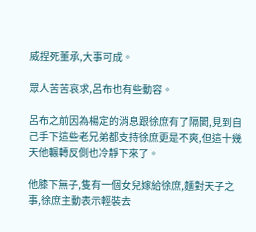威捏死董承,大事可成。

眾人苦苦哀求,呂布也有些動容。

呂布之前因為楊定的消息跟徐庶有了隔閡,見到自己手下這些老兄弟都支持徐庶更是不爽,但這十幾天他輾轉反側也冷靜下來了。

他膝下無子,隻有一個女兒嫁給徐庶,麵對天子之事,徐庶主動表示輕裝去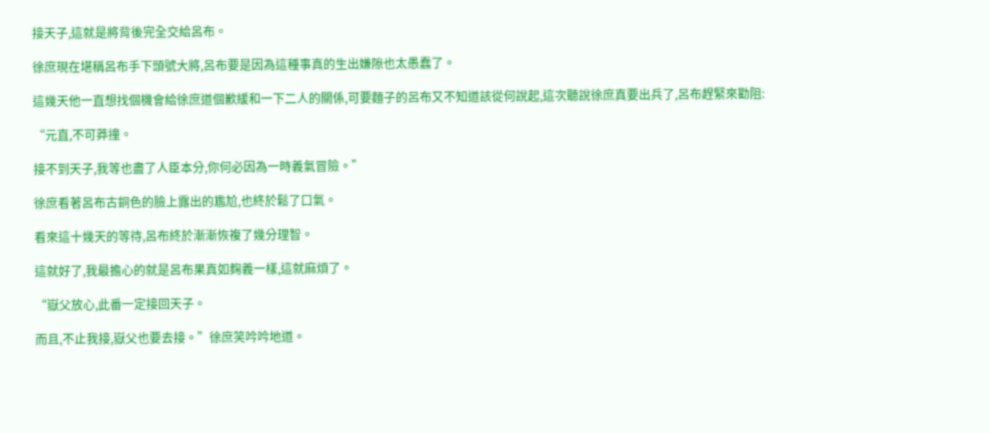接天子,這就是將背後完全交給呂布。

徐庶現在堪稱呂布手下頭號大將,呂布要是因為這種事真的生出嫌隙也太愚蠢了。

這幾天他一直想找個機會給徐庶道個歉緩和一下二人的關係,可要麵子的呂布又不知道該從何說起,這次聽說徐庶真要出兵了,呂布趕緊來勸阻:

“元直,不可莽撞。

接不到天子,我等也盡了人臣本分,你何必因為一時義氣冒險。”

徐庶看著呂布古銅色的臉上露出的尷尬,也終於鬆了口氣。

看來這十幾天的等待,呂布終於漸漸恢複了幾分理智。

這就好了,我最擔心的就是呂布果真如麹義一樣,這就麻煩了。

“嶽父放心,此番一定接回天子。

而且,不止我接,嶽父也要去接。”徐庶笑吟吟地道。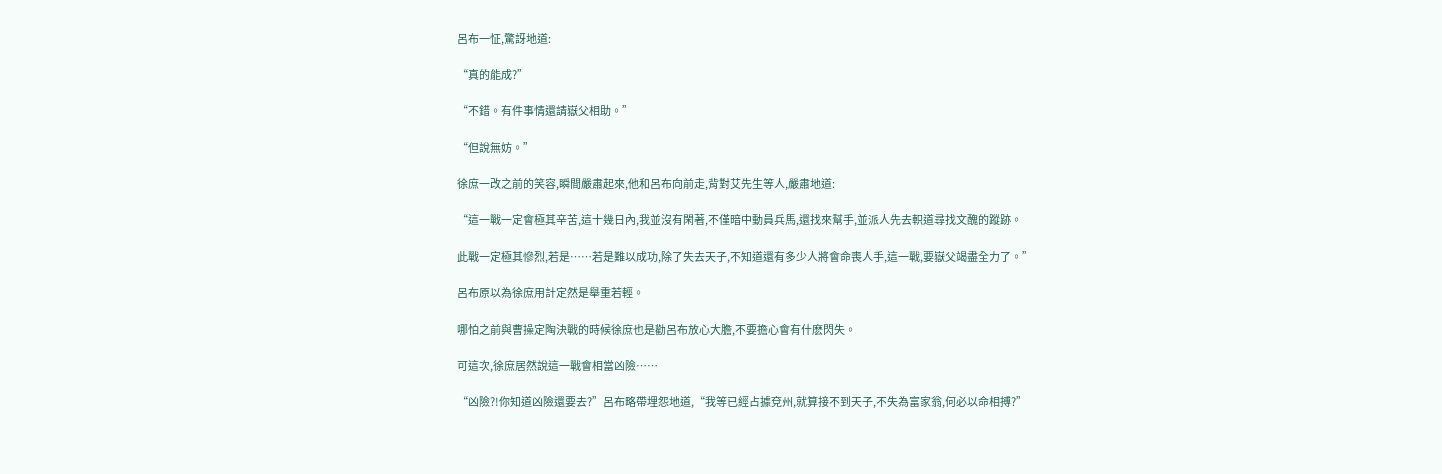呂布一怔,驚訝地道:

“真的能成?”

“不錯。有件事情還請嶽父相助。”

“但說無妨。”

徐庶一改之前的笑容,瞬間嚴肅起來,他和呂布向前走,背對艾先生等人,嚴肅地道:

“這一戰一定會極其辛苦,這十幾日內,我並沒有閑著,不僅暗中動員兵馬,還找來幫手,並派人先去軹道尋找文醜的蹤跡。

此戰一定極其慘烈,若是……若是難以成功,除了失去天子,不知道還有多少人將會命喪人手,這一戰,要嶽父竭盡全力了。”

呂布原以為徐庶用計定然是舉重若輕。

哪怕之前與曹操定陶決戰的時候徐庶也是勸呂布放心大膽,不要擔心會有什麽閃失。

可這次,徐庶居然說這一戰會相當凶險……

“凶險?!你知道凶險還要去?”呂布略帶埋怨地道,“我等已經占據兗州,就算接不到天子,不失為富家翁,何必以命相搏?”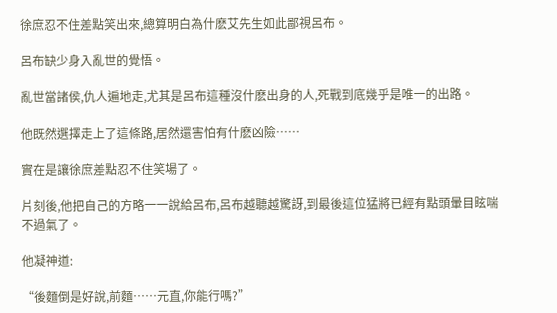徐庶忍不住差點笑出來,總算明白為什麽艾先生如此鄙視呂布。

呂布缺少身入亂世的覺悟。

亂世當諸侯,仇人遍地走,尤其是呂布這種沒什麽出身的人,死戰到底幾乎是唯一的出路。

他既然選擇走上了這條路,居然還害怕有什麽凶險……

實在是讓徐庶差點忍不住笑場了。

片刻後,他把自己的方略一一說給呂布,呂布越聽越驚訝,到最後這位猛將已經有點頭暈目眩喘不過氣了。

他凝神道:

“後麵倒是好說,前麵……元直,你能行嗎?”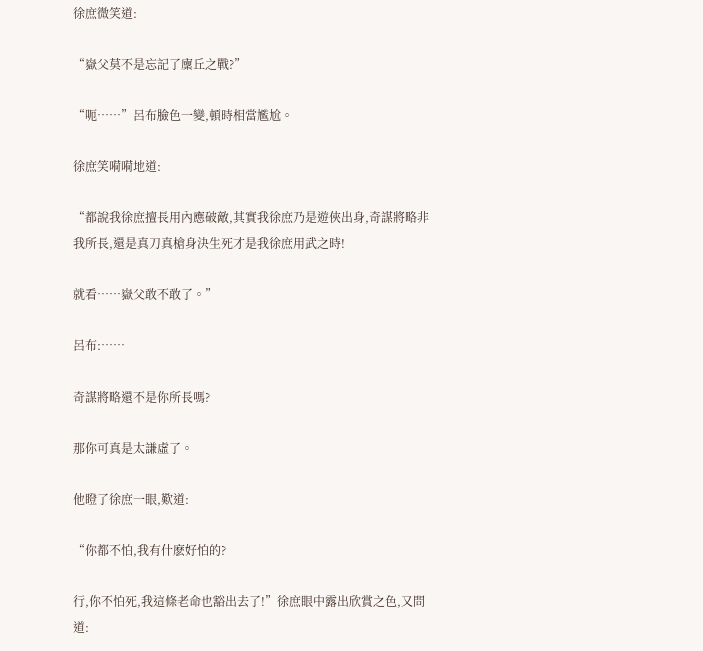徐庶微笑道:

“嶽父莫不是忘記了廩丘之戰?”

“呃……”呂布臉色一變,頓時相當尷尬。

徐庶笑嗬嗬地道:

“都說我徐庶擅長用內應破敵,其實我徐庶乃是遊俠出身,奇謀將略非我所長,還是真刀真槍身決生死才是我徐庶用武之時!

就看……嶽父敢不敢了。”

呂布:……

奇謀將略還不是你所長嗎?

那你可真是太謙虛了。

他瞪了徐庶一眼,歎道:

“你都不怕,我有什麽好怕的?

行,你不怕死,我這條老命也豁出去了!”徐庶眼中露出欣賞之色,又問道: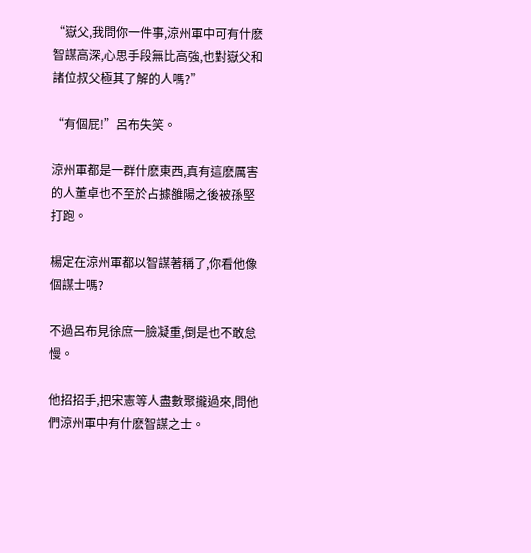“嶽父,我問你一件事,涼州軍中可有什麽智謀高深,心思手段無比高強,也對嶽父和諸位叔父極其了解的人嗎?”

“有個屁!”呂布失笑。

涼州軍都是一群什麽東西,真有這麽厲害的人董卓也不至於占據雒陽之後被孫堅打跑。

楊定在涼州軍都以智謀著稱了,你看他像個謀士嗎?

不過呂布見徐庶一臉凝重,倒是也不敢怠慢。

他招招手,把宋憲等人盡數聚攏過來,問他們涼州軍中有什麽智謀之士。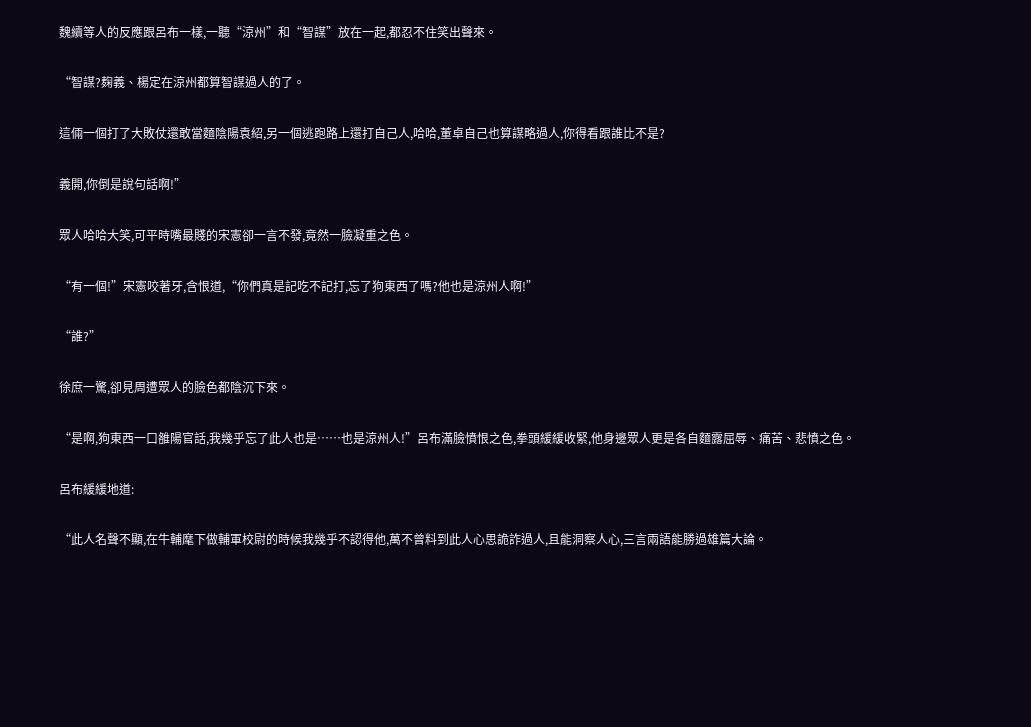魏續等人的反應跟呂布一樣,一聽“涼州”和“智謀”放在一起,都忍不住笑出聲來。

“智謀?麹義、楊定在涼州都算智謀過人的了。

這倆一個打了大敗仗還敢當麵陰陽袁紹,另一個逃跑路上還打自己人,哈哈,董卓自己也算謀略過人,你得看跟誰比不是?

義開,你倒是說句話啊!”

眾人哈哈大笑,可平時嘴最賤的宋憲卻一言不發,竟然一臉凝重之色。

“有一個!”宋憲咬著牙,含恨道,“你們真是記吃不記打,忘了狗東西了嗎?他也是涼州人啊!”

“誰?”

徐庶一驚,卻見周遭眾人的臉色都陰沉下來。

“是啊,狗東西一口雒陽官話,我幾乎忘了此人也是……也是涼州人!”呂布滿臉憤恨之色,拳頭緩緩收緊,他身邊眾人更是各自麵露屈辱、痛苦、悲憤之色。

呂布緩緩地道:

“此人名聲不顯,在牛輔麾下做輔軍校尉的時候我幾乎不認得他,萬不曾料到此人心思詭詐過人,且能洞察人心,三言兩語能勝過雄篇大論。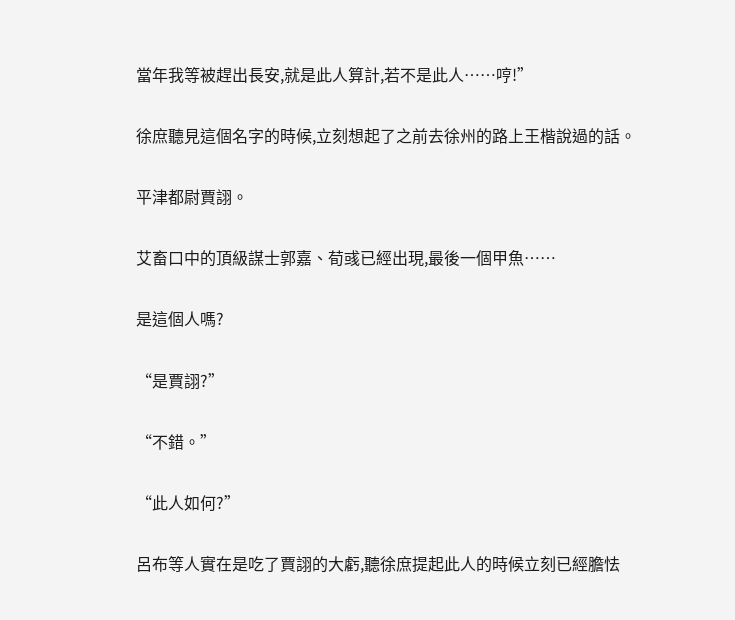當年我等被趕出長安,就是此人算計,若不是此人……哼!”

徐庶聽見這個名字的時候,立刻想起了之前去徐州的路上王楷說過的話。

平津都尉賈詡。

艾畜口中的頂級謀士郭嘉、荀彧已經出現,最後一個甲魚……

是這個人嗎?

“是賈詡?”

“不錯。”

“此人如何?”

呂布等人實在是吃了賈詡的大虧,聽徐庶提起此人的時候立刻已經膽怯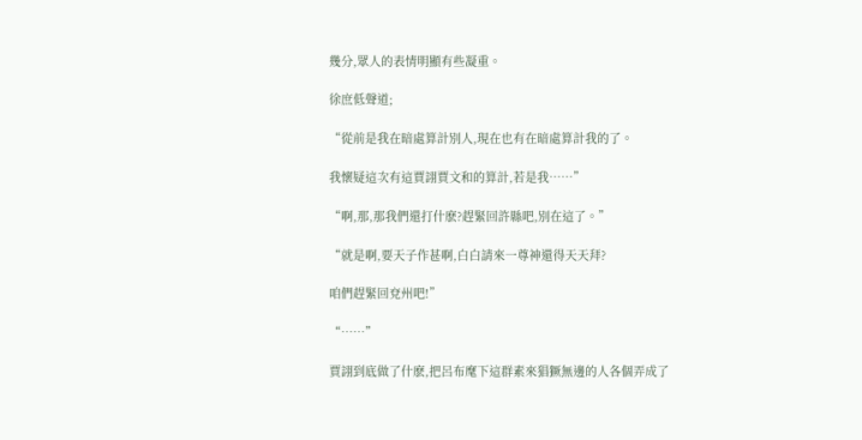幾分,眾人的表情明顯有些凝重。

徐庶低聲道;

“從前是我在暗處算計別人,現在也有在暗處算計我的了。

我懷疑這次有這賈詡賈文和的算計,若是我……”

“啊,那,那我們還打什麽?趕緊回許縣吧,別在這了。”

“就是啊,要天子作甚啊,白白請來一尊神還得天天拜?

咱們趕緊回兗州吧!”

“……”

賈詡到底做了什麽,把呂布麾下這群素來猖獗無邊的人各個弄成了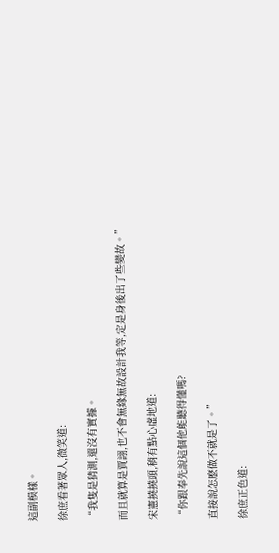這副模樣。

徐庶看著眾人,微笑道:

“我隻是猜測,還沒有實據。

而且就算是賈詡,也不會無緣無故設計我等,定是身後出了些變故。”

宋憲撓撓頭,稍有點心虛地道:

“你跟奉先說這個他能聽得懂嗎?

直接說怎麽做不就是了。”

徐庶正色道: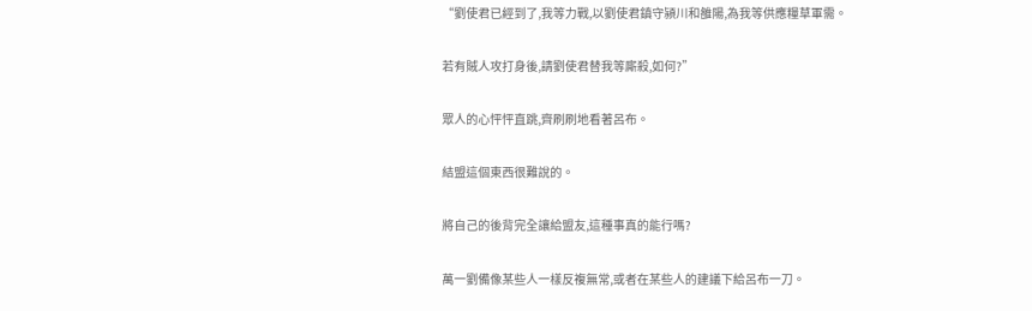“劉使君已經到了,我等力戰,以劉使君鎮守潁川和雒陽,為我等供應糧草軍需。

若有賊人攻打身後,請劉使君替我等廝殺,如何?”

眾人的心怦怦直跳,齊刷刷地看著呂布。

結盟這個東西很難說的。

將自己的後背完全讓給盟友,這種事真的能行嗎?

萬一劉備像某些人一樣反複無常,或者在某些人的建議下給呂布一刀。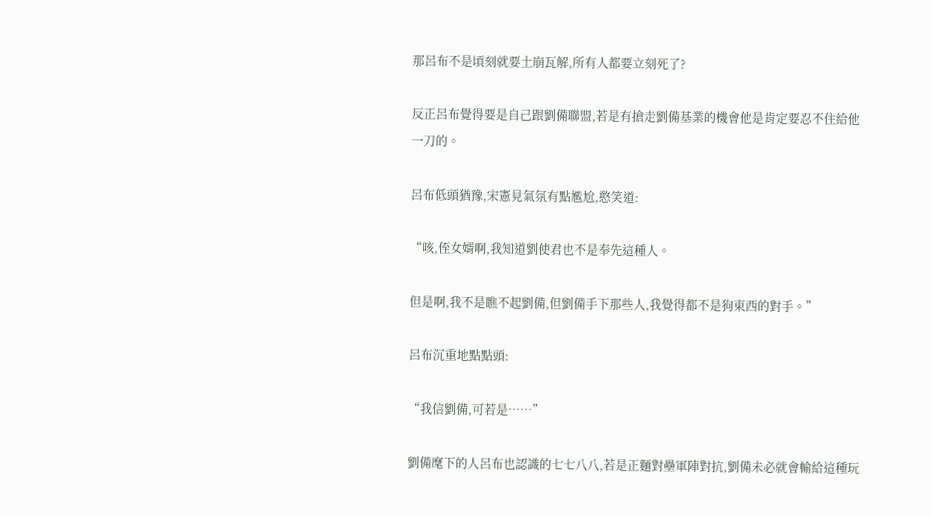那呂布不是頃刻就要土崩瓦解,所有人都要立刻死了?

反正呂布覺得要是自己跟劉備聯盟,若是有搶走劉備基業的機會他是肯定要忍不住給他一刀的。

呂布低頭猶豫,宋憲見氣氛有點尷尬,憨笑道:

“咳,侄女婿啊,我知道劉使君也不是奉先這種人。

但是啊,我不是瞧不起劉備,但劉備手下那些人,我覺得都不是狗東西的對手。”

呂布沉重地點點頭:

“我信劉備,可若是……”

劉備麾下的人呂布也認識的七七八八,若是正麵對壘軍陣對抗,劉備未必就會輸給這種玩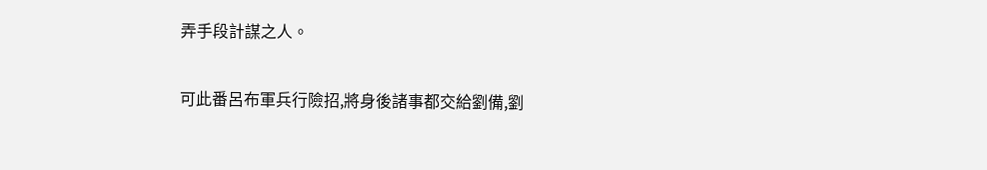弄手段計謀之人。

可此番呂布軍兵行險招,將身後諸事都交給劉備,劉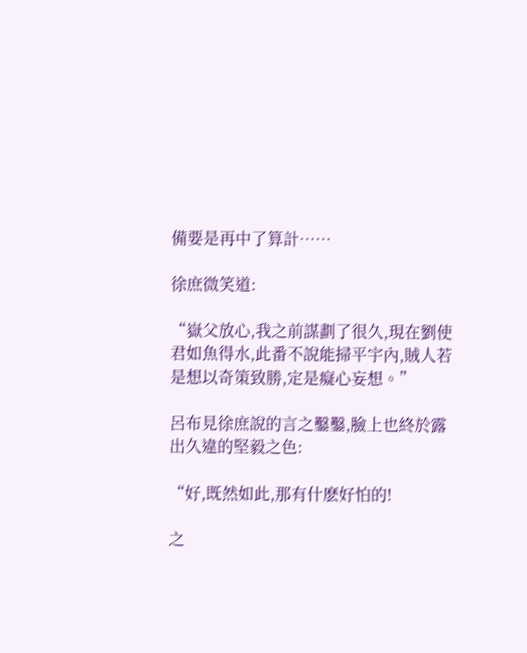備要是再中了算計……

徐庶微笑道:

“嶽父放心,我之前謀劃了很久,現在劉使君如魚得水,此番不說能掃平宇內,賊人若是想以奇策致勝,定是癡心妄想。”

呂布見徐庶說的言之鑿鑿,臉上也終於露出久違的堅毅之色:

“好,既然如此,那有什麽好怕的!

之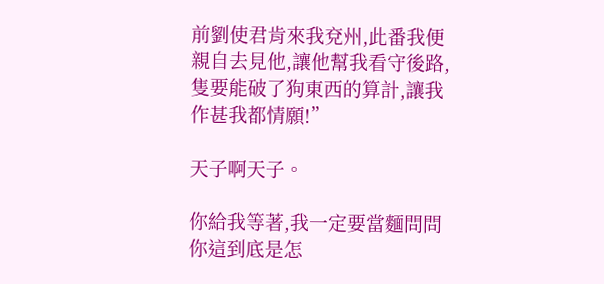前劉使君肯來我兗州,此番我便親自去見他,讓他幫我看守後路,隻要能破了狗東西的算計,讓我作甚我都情願!”

天子啊天子。

你給我等著,我一定要當麵問問你這到底是怎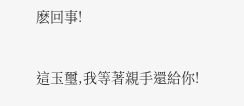麽回事!

這玉璽,我等著親手還給你!